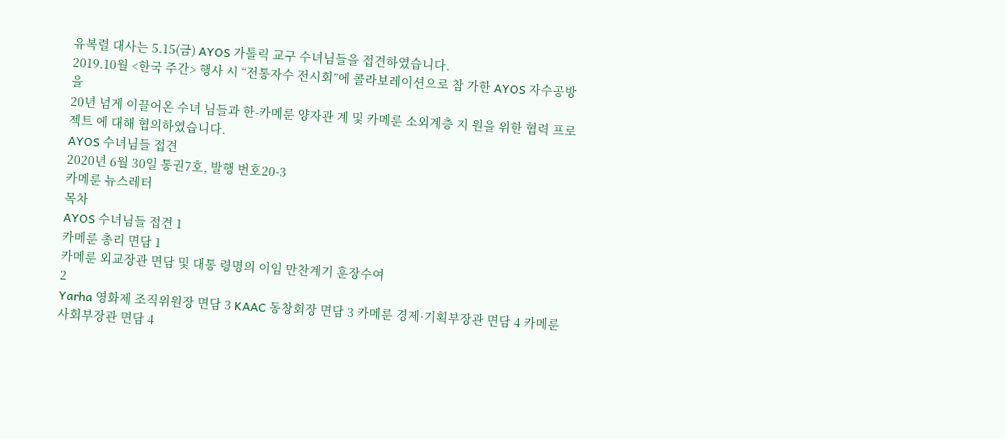유복렬 대사는 5.15(금) AYOS 가톨릭 교구 수녀님들을 접견하였습니다.
2019.10월 <한국 주간> 행사 시 “전통자수 전시회”에 콜라보레이션으로 참 가한 AYOS 자수공방을
20년 넘게 이끌어온 수녀 님들과 한-카메룬 양자관 계 및 카메룬 소외계층 지 원을 위한 협력 프로젝트 에 대해 협의하였습니다.
AYOS 수녀님들 접견
2020년 6월 30일 통권7호, 발행 번호20-3
카메룬 뉴스레터
목차
AYOS 수녀님들 접견 1
카메룬 총리 면담 1
카메룬 외교장관 면담 및 대통 령명의 이임 만찬계기 훈장수여
2
Yarha 영화제 조직위원장 면담 3 KAAC 동창회장 면담 3 카메룬 경제·기획부장관 면담 4 카메룬 사회부장관 면담 4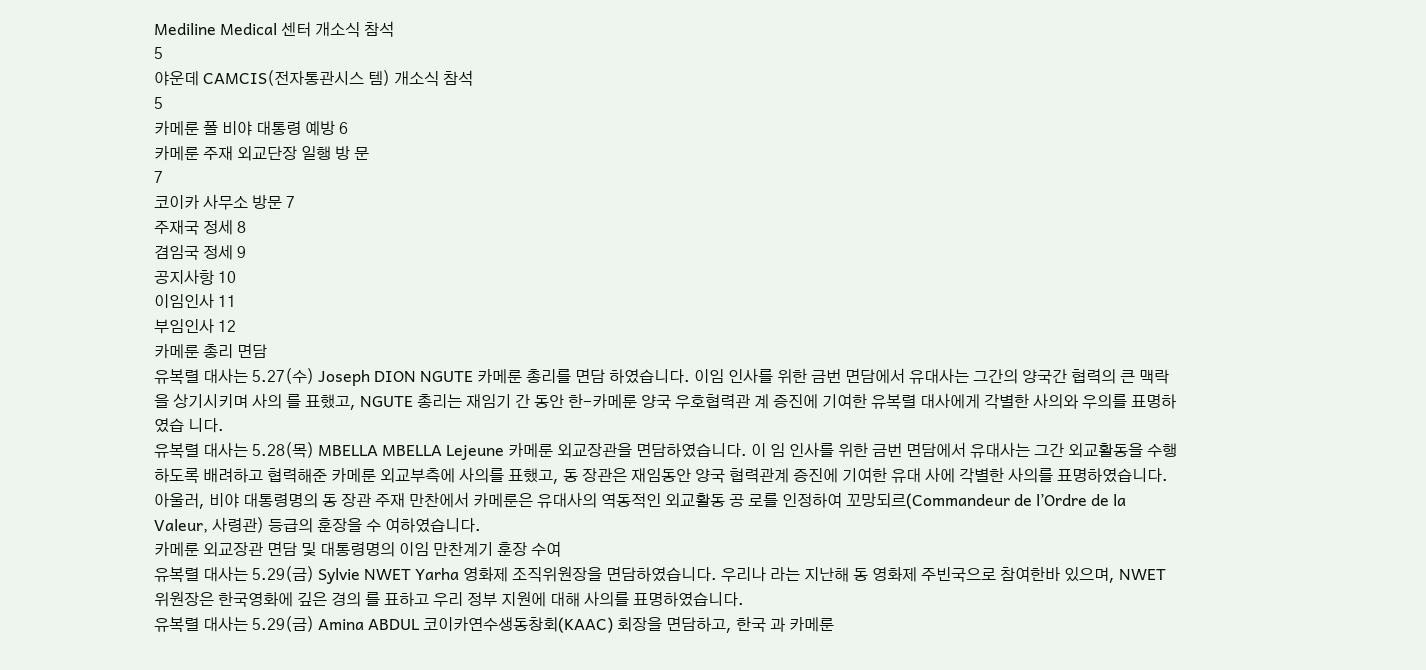Mediline Medical 센터 개소식 참석
5
야운데 CAMCIS(전자통관시스 템) 개소식 참석
5
카메룬 폴 비야 대통령 예방 6
카메룬 주재 외교단장 일행 방 문
7
코이카 사무소 방문 7
주재국 정세 8
겸임국 정세 9
공지사항 10
이임인사 11
부임인사 12
카메룬 총리 면담
유복렬 대사는 5.27(수) Joseph DION NGUTE 카메룬 총리를 면담 하였습니다. 이임 인사를 위한 금번 면담에서 유대사는 그간의 양국간 협력의 큰 맥락을 상기시키며 사의 를 표했고, NGUTE 총리는 재임기 간 동안 한-카메룬 양국 우호협력관 계 증진에 기여한 유복렬 대사에게 각별한 사의와 우의를 표명하였습 니다.
유복렬 대사는 5.28(목) MBELLA MBELLA Lejeune 카메룬 외교장관을 면담하였습니다. 이 임 인사를 위한 금번 면담에서 유대사는 그간 외교활동을 수행하도록 배려하고 협력해준 카메룬 외교부측에 사의를 표했고, 동 장관은 재임동안 양국 협력관계 증진에 기여한 유대 사에 각별한 사의를 표명하였습니다.
아울러, 비야 대통령명의 동 장관 주재 만찬에서 카메룬은 유대사의 역동적인 외교활동 공 로를 인정하여 꼬망되르(Commandeur de l’Ordre de la Valeur, 사령관) 등급의 훈장을 수 여하였습니다.
카메룬 외교장관 면담 및 대통령명의 이임 만찬계기 훈장 수여
유복렬 대사는 5.29(금) Sylvie NWET Yarha 영화제 조직위원장을 면담하였습니다. 우리나 라는 지난해 동 영화제 주빈국으로 참여한바 있으며, NWET 위원장은 한국영화에 깊은 경의 를 표하고 우리 정부 지원에 대해 사의를 표명하였습니다.
유복렬 대사는 5.29(금) Amina ABDUL 코이카연수생동창회(KAAC) 회장을 면담하고, 한국 과 카메룬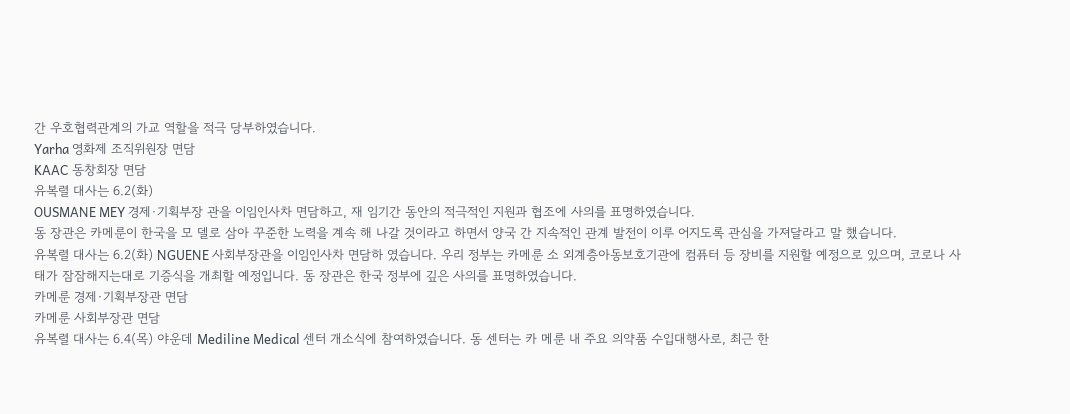간 우호협력관계의 가교 역할을 적극 당부하였습니다.
Yarha 영화제 조직위원장 면담
KAAC 동창회장 면담
유복렬 대사는 6.2(화)
OUSMANE MEY 경제·기획부장 관을 이임인사차 면담하고, 재 임기간 동안의 적극적인 지원과 협조에 사의를 표명하였습니다.
동 장관은 카메룬이 한국을 모 델로 삼아 꾸준한 노력을 계속 해 나갈 것이라고 하면서 양국 간 지속적인 관계 발전이 이루 어지도록 관심을 가져달라고 말 했습니다.
유복렬 대사는 6.2(화) NGUENE 사회부장관을 이임인사차 면담하 였습니다. 우리 정부는 카메룬 소 외계층아동보호기관에 컴퓨터 등 장비를 지원할 예정으로 있으며, 코로나 사태가 잠잠해지는대로 기증식을 개최할 예정입니다. 동 장관은 한국 정부에 깊은 사의를 표명하였습니다.
카메룬 경제·기획부장관 면담
카메룬 사회부장관 면담
유복렬 대사는 6.4(목) 야운데 Mediline Medical 센터 개소식에 참여하였습니다. 동 센터는 카 메룬 내 주요 의약품 수입대행사로, 최근 한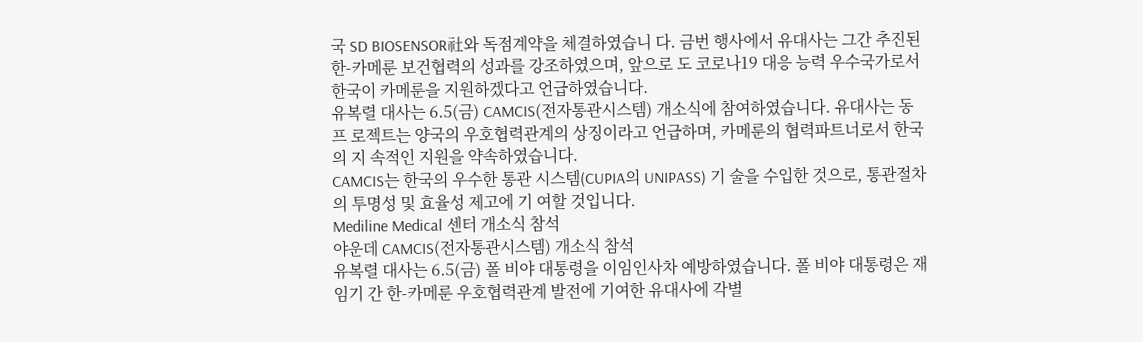국 SD BIOSENSOR社와 독점계약을 체결하였습니 다. 금번 행사에서 유대사는 그간 추진된 한-카메룬 보건협력의 성과를 강조하였으며, 앞으로 도 코로나19 대응 능력 우수국가로서 한국이 카메룬을 지원하겠다고 언급하였습니다.
유복렬 대사는 6.5(금) CAMCIS(전자통관시스템) 개소식에 참여하였습니다. 유대사는 동 프 로젝트는 양국의 우호협력관계의 상징이라고 언급하며, 카메룬의 협력파트너로서 한국의 지 속적인 지원을 약속하였습니다.
CAMCIS는 한국의 우수한 통관 시스템(CUPIA의 UNIPASS) 기 술을 수입한 것으로, 통관절차 의 투명성 및 효율성 제고에 기 여할 것입니다.
Mediline Medical 센터 개소식 참석
야운데 CAMCIS(전자통관시스템) 개소식 참석
유복렬 대사는 6.5(금) 폴 비야 대통령을 이임인사차 예방하였습니다. 폴 비야 대통령은 재임기 간 한-카메룬 우호협력관계 발전에 기여한 유대사에 각별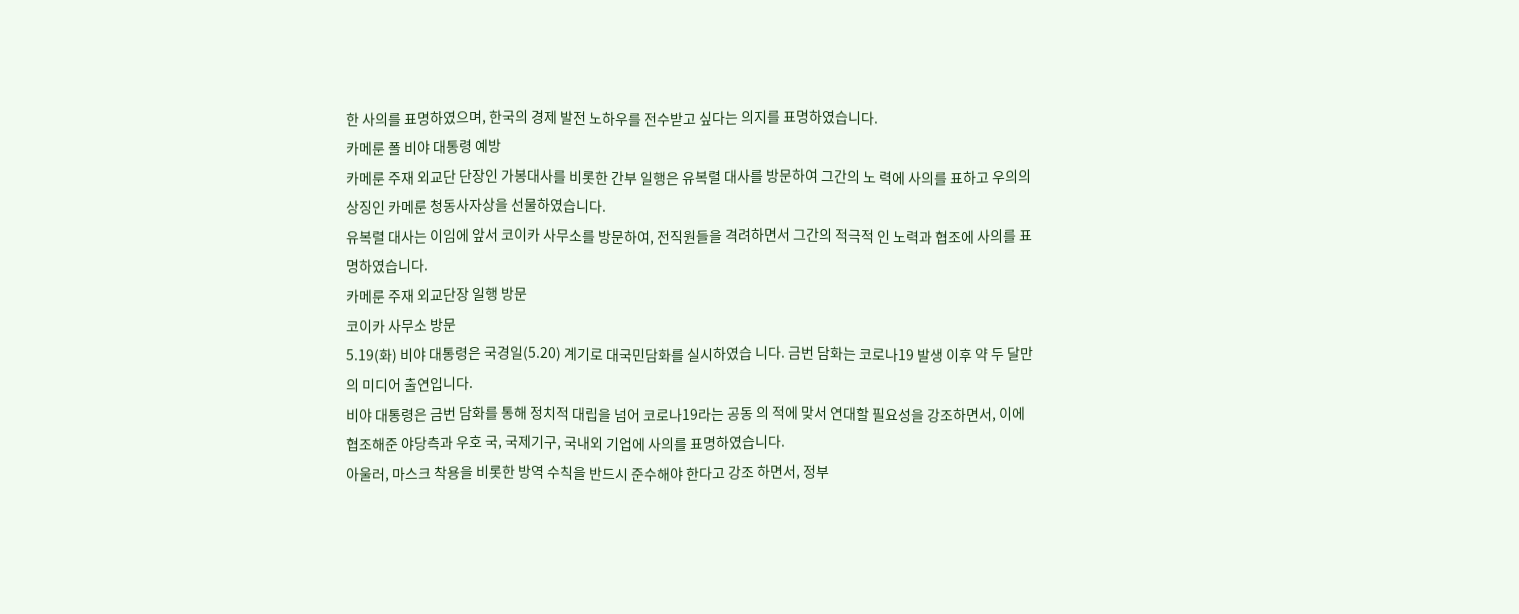한 사의를 표명하였으며, 한국의 경제 발전 노하우를 전수받고 싶다는 의지를 표명하였습니다.
카메룬 폴 비야 대통령 예방
카메룬 주재 외교단 단장인 가봉대사를 비롯한 간부 일행은 유복렬 대사를 방문하여 그간의 노 력에 사의를 표하고 우의의 상징인 카메룬 청동사자상을 선물하였습니다.
유복렬 대사는 이임에 앞서 코이카 사무소를 방문하여, 전직원들을 격려하면서 그간의 적극적 인 노력과 협조에 사의를 표명하였습니다.
카메룬 주재 외교단장 일행 방문
코이카 사무소 방문
5.19(화) 비야 대통령은 국경일(5.20) 계기로 대국민담화를 실시하였습 니다. 금번 담화는 코로나19 발생 이후 약 두 달만의 미디어 출연입니다.
비야 대통령은 금번 담화를 통해 정치적 대립을 넘어 코로나19라는 공동 의 적에 맞서 연대할 필요성을 강조하면서, 이에 협조해준 야당측과 우호 국, 국제기구, 국내외 기업에 사의를 표명하였습니다.
아울러, 마스크 착용을 비롯한 방역 수칙을 반드시 준수해야 한다고 강조 하면서, 정부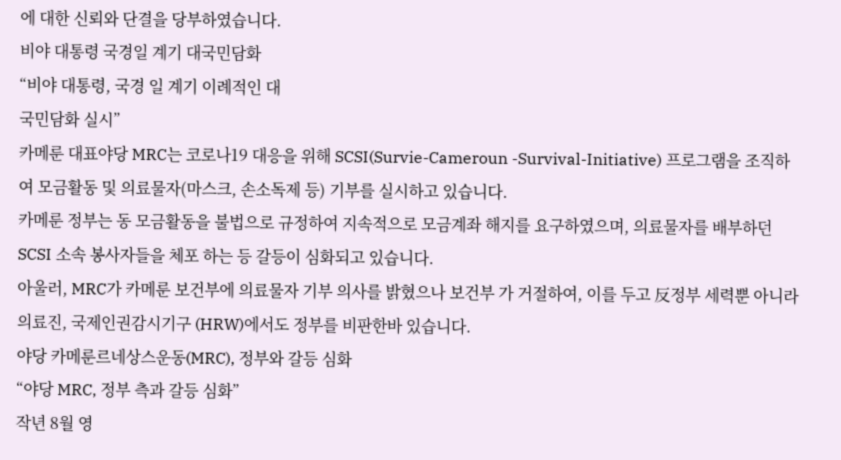에 대한 신뢰와 단결을 당부하였습니다.
비야 대통령 국경일 계기 대국민담화
“비야 대통령, 국경 일 계기 이례적인 대
국민담화 실시”
카메룬 대표야당 MRC는 코로나19 대응을 위해 SCSI(Survie-Cameroun -Survival-Initiative) 프로그램을 조직하여 모금활동 및 의료물자(마스크, 손소독제 등) 기부를 실시하고 있습니다.
카메룬 정부는 동 모금활동을 불법으로 규정하여 지속적으로 모금계좌 해지를 요구하였으며, 의료물자를 배부하던 SCSI 소속 봉사자들을 체포 하는 등 갈등이 심화되고 있습니다.
아울러, MRC가 카메룬 보건부에 의료물자 기부 의사를 밝혔으나 보건부 가 거절하여, 이를 두고 反정부 세력뿐 아니라 의료진, 국제인권감시기구 (HRW)에서도 정부를 비판한바 있습니다.
야당 카메룬르네상스운동(MRC), 정부와 갈등 심화
“야당 MRC, 정부 측과 갈등 심화”
작년 8월 영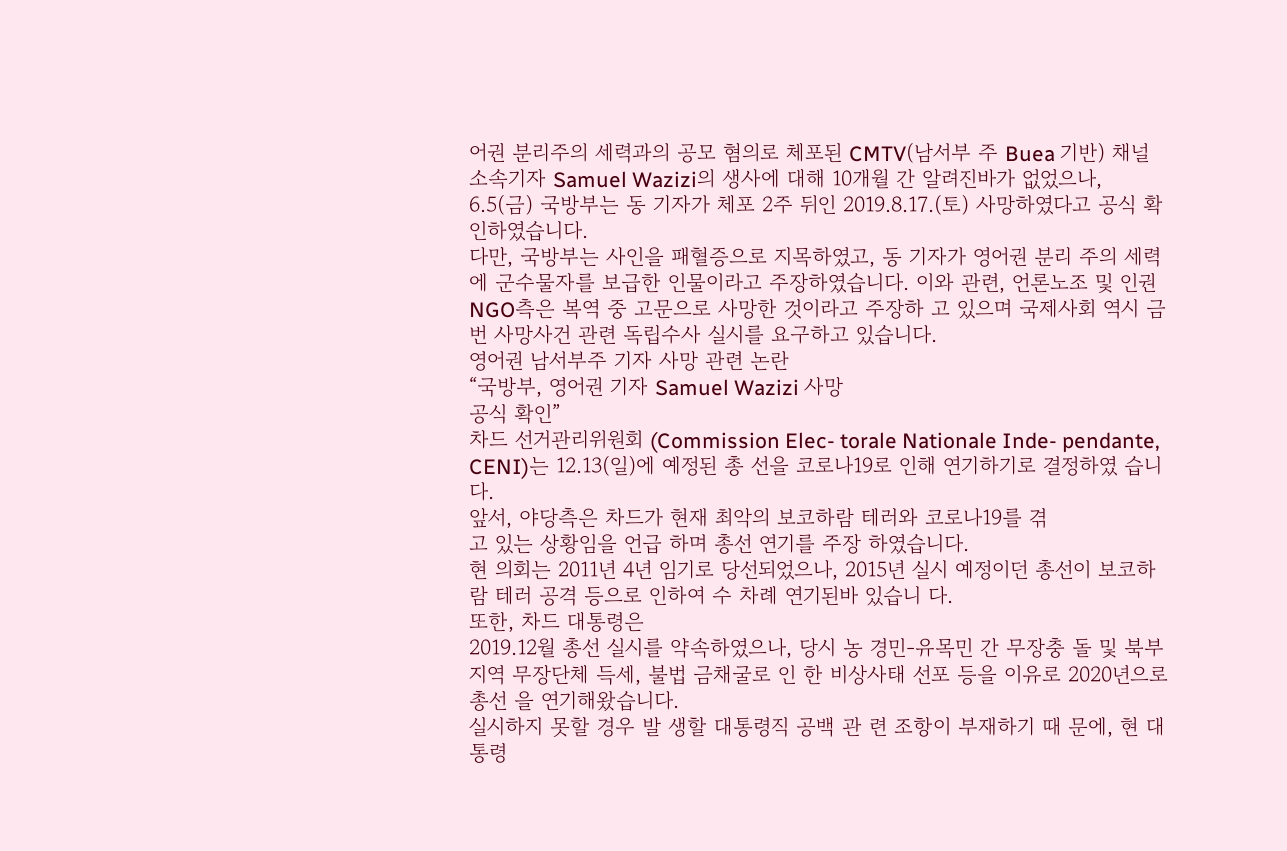어권 분리주의 세력과의 공모 혐의로 체포된 CMTV(남서부 주 Buea 기반) 채널 소속기자 Samuel Wazizi의 생사에 대해 10개월 간 알려진바가 없었으나, 6.5(금) 국방부는 동 기자가 체포 2주 뒤인 2019.8.17.(토) 사망하였다고 공식 확인하였습니다.
다만, 국방부는 사인을 패혈증으로 지목하였고, 동 기자가 영어권 분리 주의 세력에 군수물자를 보급한 인물이라고 주장하였습니다. 이와 관련, 언론노조 및 인권 NGO측은 복역 중 고문으로 사망한 것이라고 주장하 고 있으며 국제사회 역시 금번 사망사건 관련 독립수사 실시를 요구하고 있습니다.
영어권 남서부주 기자 사망 관련 논란
“국방부, 영어권 기자 Samuel Wazizi 사망
공식 확인”
차드 선거관리위원회 (Commission Elec- torale Nationale Inde- pendante, CENI)는 12.13(일)에 예정된 총 선을 코로나19로 인해 연기하기로 결정하였 습니다.
앞서, 야당측은 차드가 현재 최악의 보코하람 테러와 코로나19를 겪
고 있는 상황임을 언급 하며 총선 연기를 주장 하였습니다.
현 의회는 2011년 4년 임기로 당선되었으나, 2015년 실시 예정이던 총선이 보코하람 테러 공격 등으로 인하여 수 차례 연기된바 있습니 다.
또한, 차드 대통령은
2019.12월 총선 실시를 약속하였으나, 당시 농 경민-유목민 간 무장충 돌 및 북부지역 무장단체 득세, 불법 금채굴로 인 한 비상사태 선포 등을 이유로 2020년으로 총선 을 연기해왔습니다.
실시하지 못할 경우 발 생할 대통령직 공백 관 련 조항이 부재하기 때 문에, 현 대통령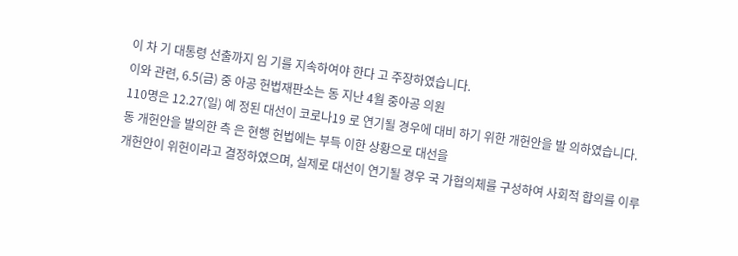이 차 기 대통령 선출까지 임 기를 지속하여야 한다 고 주장하였습니다.
이와 관련, 6.5(금) 중 아공 헌법재판소는 동 지난 4월 중아공 의원
110명은 12.27(일) 예 정된 대선이 코로나19 로 연기될 경우에 대비 하기 위한 개헌안을 발 의하였습니다.
동 개헌안을 발의한 측 은 현행 헌법에는 부득 이한 상황으로 대선을
개헌안이 위헌이라고 결정하였으며, 실제로 대선이 연기될 경우 국 가협의체를 구성하여 사회적 합의를 이루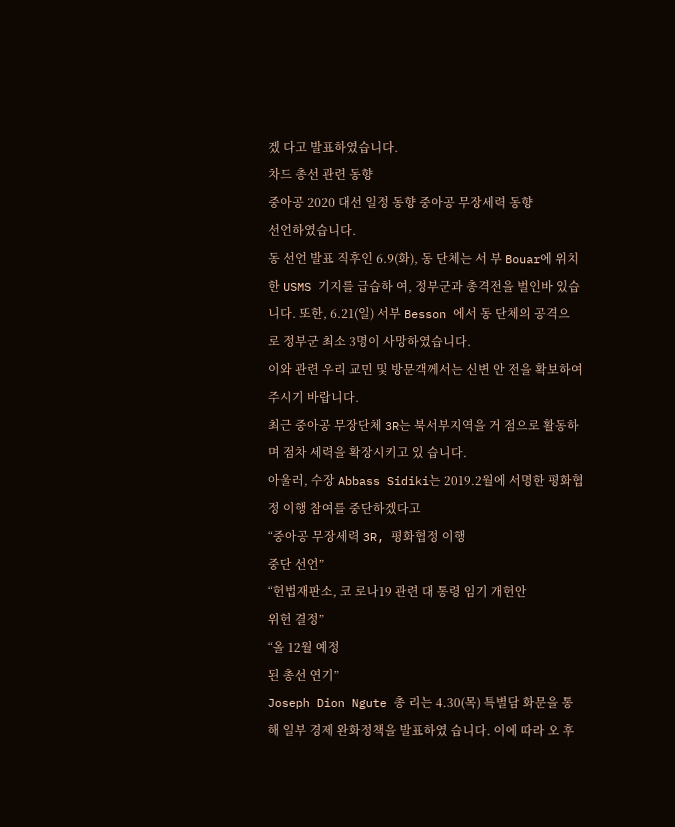겠 다고 발표하였습니다.
차드 총선 관련 동향
중아공 2020 대선 일정 동향 중아공 무장세력 동향
선언하였습니다.
동 선언 발표 직후인 6.9(화), 동 단체는 서 부 Bouar에 위치한 USMS 기지를 급습하 여, 정부군과 총격전을 벌인바 있습니다. 또한, 6.21(일) 서부 Besson 에서 동 단체의 공격으
로 정부군 최소 3명이 사망하였습니다.
이와 관련 우리 교민 및 방문객께서는 신변 안 전을 확보하여 주시기 바랍니다.
최근 중아공 무장단체 3R는 북서부지역을 거 점으로 활동하며 점차 세력을 확장시키고 있 습니다.
아울러, 수장 Abbass Sidiki는 2019.2월에 서명한 평화협정 이행 참여를 중단하겠다고
“중아공 무장세력 3R, 평화협정 이행
중단 선언”
“헌법재판소, 코 로나19 관련 대 통령 임기 개헌안
위헌 결정”
“올 12월 예정
된 총선 연기”
Joseph Dion Ngute 총 리는 4.30(목) 특별담 화문을 통해 일부 경제 완화정책을 발표하였 습니다. 이에 따라 오 후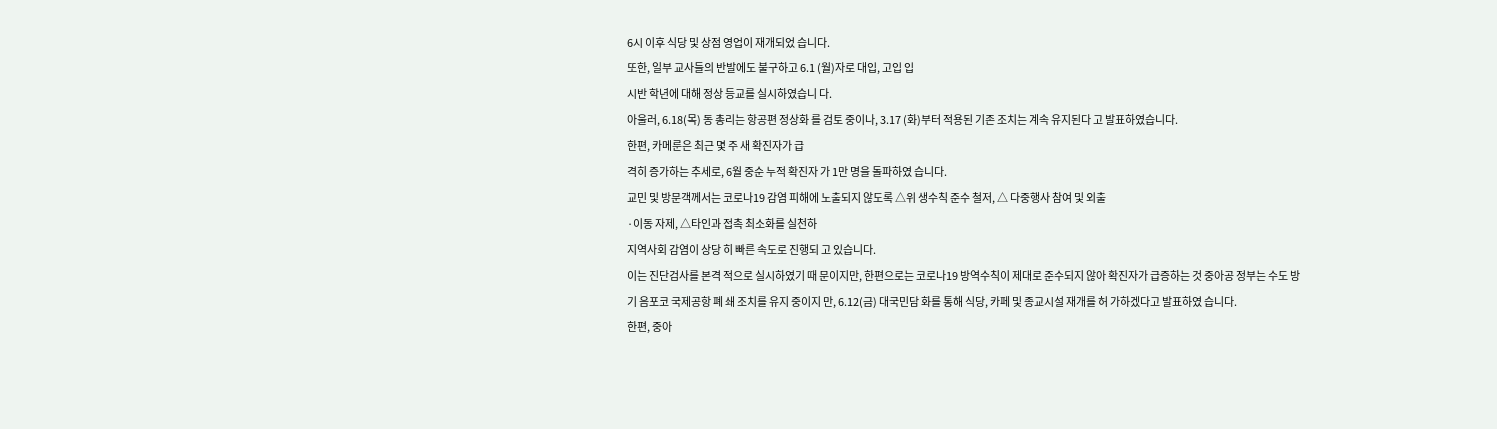6시 이후 식당 및 상점 영업이 재개되었 습니다.
또한, 일부 교사들의 반발에도 불구하고 6.1 (월)자로 대입, 고입 입
시반 학년에 대해 정상 등교를 실시하였습니 다.
아울러, 6.18(목) 동 총리는 항공편 정상화 를 검토 중이나, 3.17 (화)부터 적용된 기존 조치는 계속 유지된다 고 발표하였습니다.
한편, 카메룬은 최근 몇 주 새 확진자가 급
격히 증가하는 추세로, 6월 중순 누적 확진자 가 1만 명을 돌파하였 습니다.
교민 및 방문객께서는 코로나19 감염 피해에 노출되지 않도록 △위 생수칙 준수 철저, △ 다중행사 참여 및 외출
·이동 자제, △타인과 접촉 최소화를 실천하
지역사회 감염이 상당 히 빠른 속도로 진행되 고 있습니다.
이는 진단검사를 본격 적으로 실시하였기 때 문이지만, 한편으로는 코로나19 방역수칙이 제대로 준수되지 않아 확진자가 급증하는 것 중아공 정부는 수도 방
기 음포코 국제공항 폐 쇄 조치를 유지 중이지 만, 6.12(금) 대국민담 화를 통해 식당, 카페 및 종교시설 재개를 허 가하겠다고 발표하였 습니다.
한편, 중아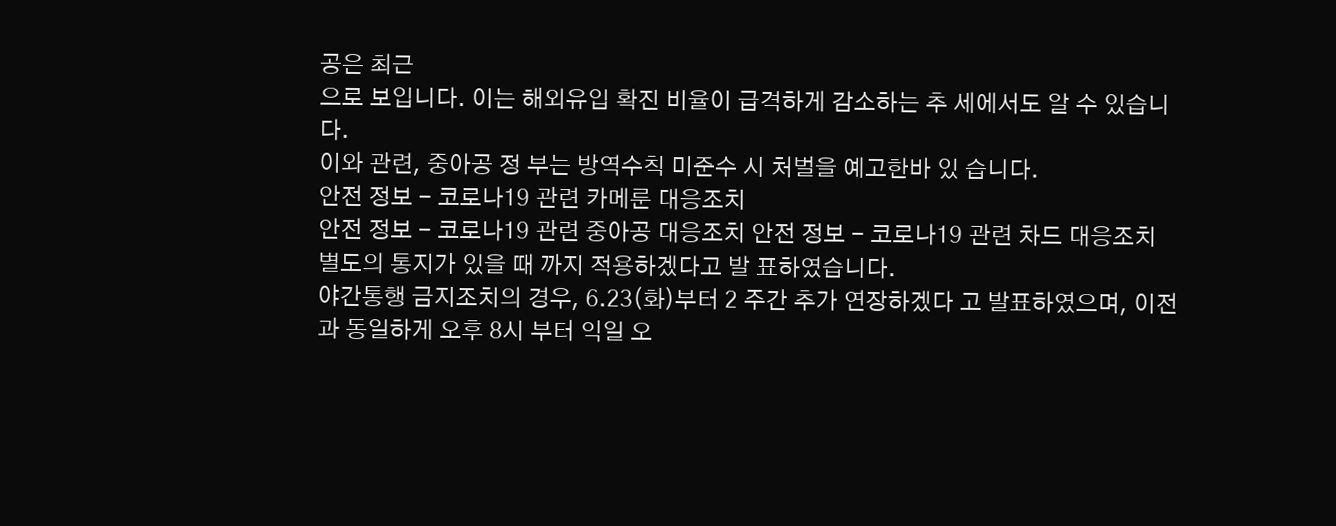공은 최근
으로 보입니다. 이는 해외유입 확진 비율이 급격하게 감소하는 추 세에서도 알 수 있습니 다.
이와 관련, 중아공 정 부는 방역수칙 미준수 시 처벌을 예고한바 있 습니다.
안전 정보 - 코로나19 관련 카메룬 대응조치
안전 정보 - 코로나19 관련 중아공 대응조치 안전 정보 - 코로나19 관련 차드 대응조치
별도의 통지가 있을 때 까지 적용하겠다고 발 표하였습니다.
야간통행 금지조치의 경우, 6.23(화)부터 2 주간 추가 연장하겠다 고 발표하였으며, 이전 과 동일하게 오후 8시 부터 익일 오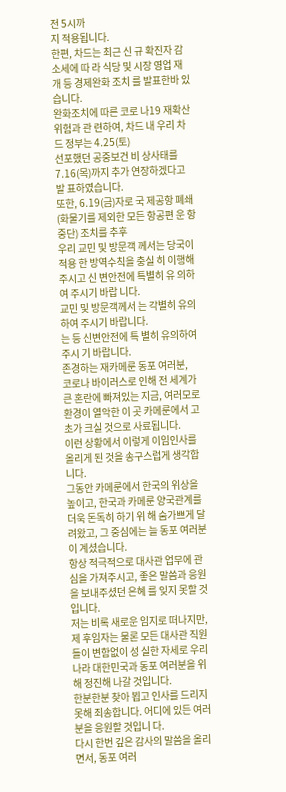전 5시까
지 적용됩니다.
한편, 차드는 최근 신 규 확진자 감소세에 따 라 식당 및 시장 영업 재개 등 경제완화 조치 를 발표한바 있습니다.
완화조치에 따른 코로 나19 재확산 위험과 관 련하여, 차드 내 우리 차드 정부는 4.25(토)
선포했던 공중보건 비 상사태를 7.16(목)까지 추가 연장하겠다고 발 표하였습니다.
또한, 6.19(금)자로 국 제공항 폐쇄(화물기를 제외한 모든 항공편 운 항중단) 조치를 추후
우리 교민 및 방문객 께서는 당국이 적용 한 방역수칙을 충실 히 이행해주시고 신 변안전에 특별히 유 의하여 주시기 바랍 니다.
교민 및 방문객께서 는 각별히 유의하여 주시기 바랍니다.
는 등 신변안전에 특 별히 유의하여 주시 기 바랍니다.
존경하는 재카메룬 동포 여러분,
코로나 바이러스로 인해 전 세계가 큰 혼란에 빠져있는 지금, 여러모로 환경이 열악한 이 곳 카메룬에서 고초가 크실 것으로 사료됩니다.
이런 상황에서 이렇게 이임인사를 올리게 된 것을 송구스럽게 생각합니다.
그동안 카메룬에서 한국의 위상을 높이고, 한국과 카메룬 양국관계를 더욱 돈독히 하기 위 해 숨가쁘게 달려왔고, 그 중심에는 늘 동포 여러분이 계셨습니다.
항상 적극적으로 대사관 업무에 관심을 가져주시고, 좋은 말씀과 응원을 보내주셨던 은혜 를 잊지 못할 것입니다.
저는 비록 새로운 임지로 떠나지만, 제 후임자는 물론 모든 대사관 직원들이 변함없이 성 실한 자세로 우리나라 대한민국과 동포 여러분을 위해 정진해 나갈 것입니다.
한분한분 찾아 뵙고 인사를 드리지 못해 죄송합니다. 어디에 있든 여러분을 응원할 것입니 다.
다시 한번 깊은 감사의 말씀을 올리면서, 동포 여러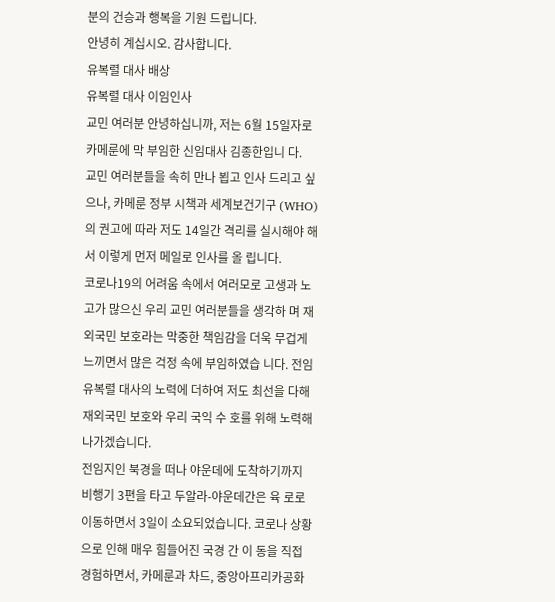분의 건승과 행복을 기원 드립니다.
안녕히 계십시오. 감사합니다.
유복렬 대사 배상
유복렬 대사 이임인사
교민 여러분 안녕하십니까, 저는 6월 15일자로 카메룬에 막 부임한 신임대사 김종한입니 다.
교민 여러분들을 속히 만나 뵙고 인사 드리고 싶으나, 카메룬 정부 시책과 세계보건기구 (WHO)의 권고에 따라 저도 14일간 격리를 실시해야 해서 이렇게 먼저 메일로 인사를 올 립니다.
코로나19의 어려움 속에서 여러모로 고생과 노고가 많으신 우리 교민 여러분들을 생각하 며 재외국민 보호라는 막중한 책임감을 더욱 무겁게 느끼면서 많은 걱정 속에 부임하였습 니다. 전임 유복렬 대사의 노력에 더하여 저도 최선을 다해 재외국민 보호와 우리 국익 수 호를 위해 노력해 나가겠습니다.
전임지인 북경을 떠나 야운데에 도착하기까지 비행기 3편을 타고 두알라-야운데간은 육 로로 이동하면서 3일이 소요되었습니다. 코로나 상황으로 인해 매우 힘들어진 국경 간 이 동을 직접 경험하면서, 카메룬과 차드, 중앙아프리카공화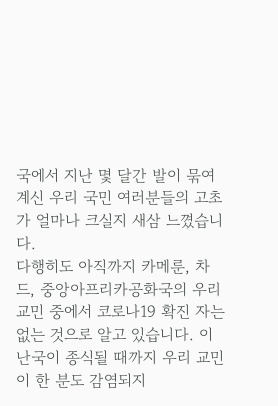국에서 지난 몇 달간 발이 묶여 계신 우리 국민 여러분들의 고초가 얼마나 크실지 새삼 느꼈습니다.
다행히도 아직까지 카메룬, 차드, 중앙아프리카공화국의 우리 교민 중에서 코로나19 확진 자는 없는 것으로 알고 있습니다. 이 난국이 종식될 때까지 우리 교민이 한 분도 감염되지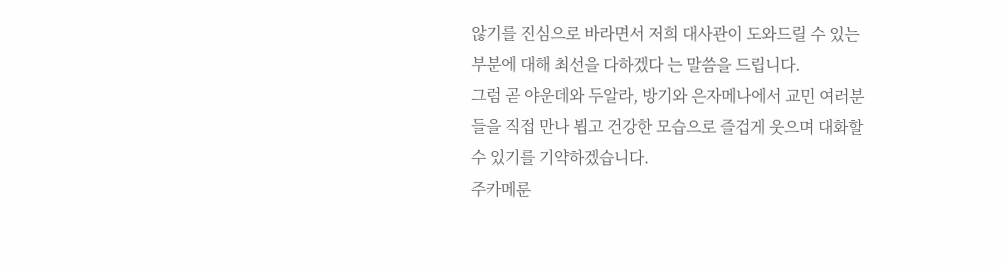않기를 진심으로 바라면서 저희 대사관이 도와드릴 수 있는 부분에 대해 최선을 다하겠다 는 말씀을 드립니다.
그럼 곧 야운데와 두알라, 방기와 은자메나에서 교민 여러분들을 직접 만나 뵙고 건강한 모습으로 즐겁게 웃으며 대화할 수 있기를 기약하겠습니다.
주카메룬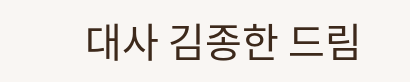대사 김종한 드림